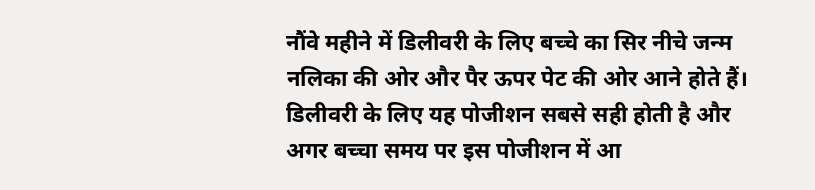नौंवे महीने में डिलीवरी के लिए बच्चे का सिर नीचे जन्म नलिका की ओर और पैर ऊपर पेट की ओर आने होते हैं। डिलीवरी के लिए यह पोजीशन सबसे सही होती है और अगर बच्चा समय पर इस पोजीशन में आ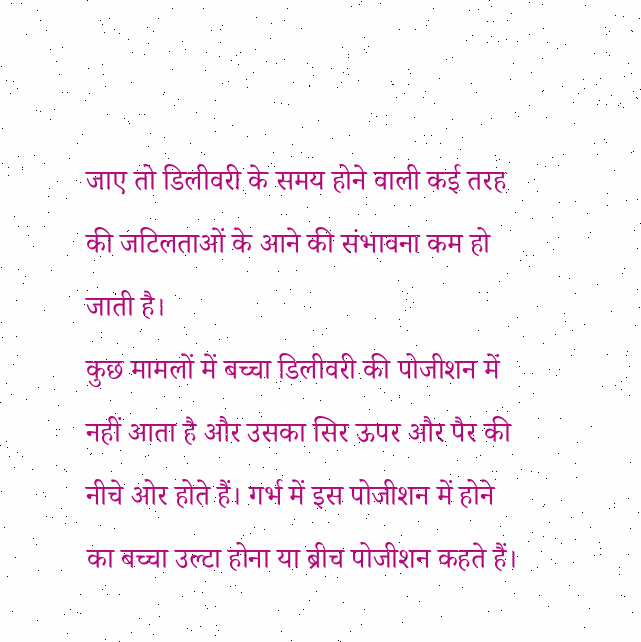जाए तो डिलीवरी के समय होने वाली कई तरह की जटिलताओं के आने की संभावना कम हो जाती है।
कुछ मामलों में बच्चा डिलीवरी की पोजीशन में नहीं आता है और उसका सिर ऊपर और पैर की नीचे ओर होते हैं। गर्भ में इस पोजीशन में होने का बच्चा उल्टा होना या ब्रीच पोजीशन कहते हैं।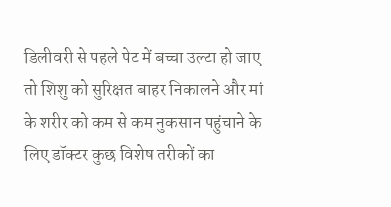डिलीवरी से पहले पेट में बच्चा उल्टा हो जाए तो शिशु को सुरिक्षत बाहर निकालने और मां के शरीर को कम से कम नुकसान पहुंचाने के लिए डॉक्टर कुछ विशेष तरीकों का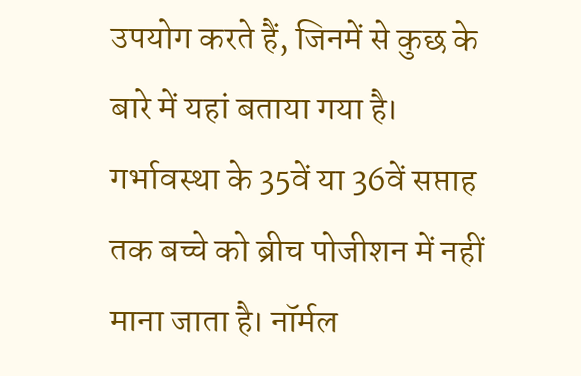उपयोग करते हैं, जिनमें से कुछ के बारे में यहां बताया गया है।
गर्भावस्था के 35वें या 36वें सप्ताह तक बच्चे को ब्रीच पोजीशन में नहीं माना जाता है। नॉर्मल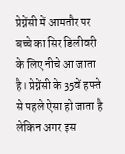प्रेग्नेंसी में आमतौर पर बच्चे का सिर डिलीवरी के लिए नीचे आ जाता है। प्रेग्नेंसी के 35वें हफ्ते से पहले ऐसा हो जाता है लेकिन अगर इस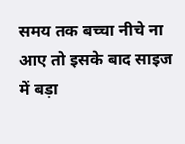समय तक बच्चा नीचे ना आए तो इसके बाद साइज में बड़ा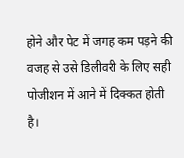होने और पेट में जगह कम पड़ने की वजह से उसे डिलीवरी के लिए सही पोजीशन में आने में दिक्कत होती है।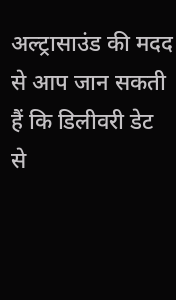अल्ट्रासाउंड की मदद से आप जान सकती हैं कि डिलीवरी डेट से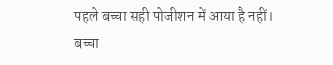पहले बच्चा सही पोजीशन में आया है नहीं।
बच्चा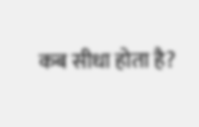कब सीधा होता है?